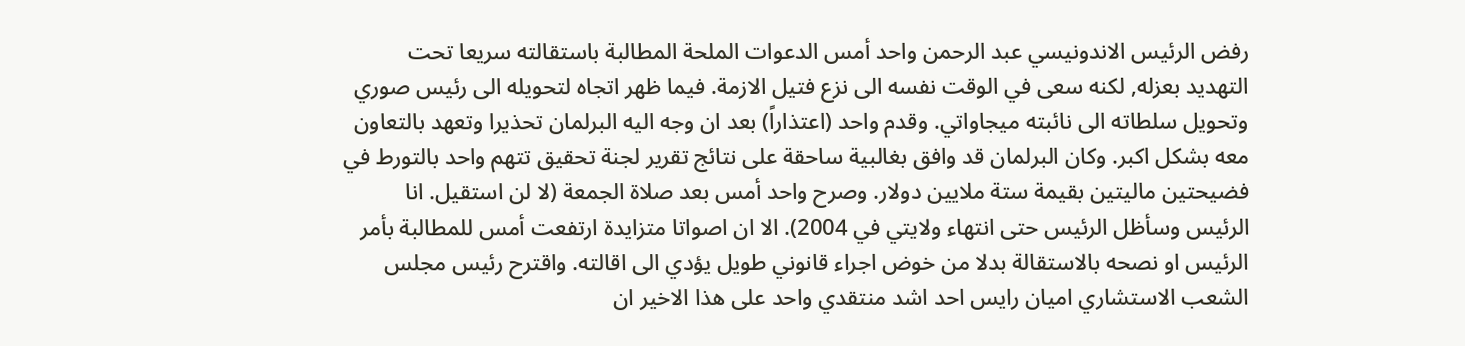رفض الرئيس الاندونيسي عبد الرحمن واحد أمس الدعوات الملحة المطالبة باستقالته سريعا تحت التهديد بعزله, لكنه سعى في الوقت نفسه الى نزع فتيل الازمة. فيما ظهر اتجاه لتحويله الى رئيس صوري وتحويل سلطاته الى نائبته ميجاواتي. وقدم واحد (اعتذاراً) بعد ان وجه اليه البرلمان تحذيرا وتعهد بالتعاون معه بشكل اكبر. وكان البرلمان قد وافق بغالبية ساحقة على نتائج تقرير لجنة تحقيق تتهم واحد بالتورط في فضيحتين ماليتين بقيمة ستة ملايين دولار. وصرح واحد أمس بعد صلاة الجمعة (لا لن استقيل. انا الرئيس وسأظل الرئيس حتى انتهاء ولايتي في 2004). الا ان اصواتا متزايدة ارتفعت أمس للمطالبة بأمر الرئيس او نصحه بالاستقالة بدلا من خوض اجراء قانوني طويل يؤدي الى اقالته. واقترح رئيس مجلس الشعب الاستشاري اميان رايس احد اشد منتقدي واحد على هذا الاخير ان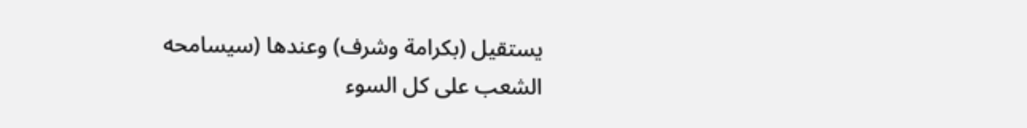يستقيل (بكرامة وشرف) وعندها (سيسامحه الشعب على كل السوء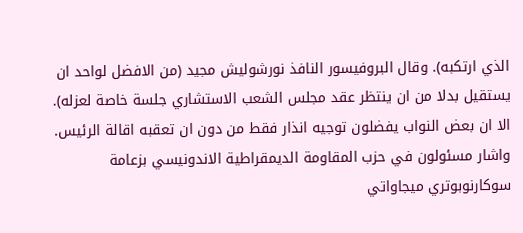الذي ارتكبه). وقال البروفيسور النافذ نورشوليش مجيد (من الافضل لواحد ان يستقيل بدلا من ان ينتظر عقد مجلس الشعب الاستشاري جلسة خاصة لعزله). الا ان بعض النواب يفضلون توجيه انذار فقط من دون ان تعقبه اقالة الرئيس. واشار مسئولون في حزب المقاومة الديمقراطية الاندونيسي بزعامة سوكارنوبوتري ميجاواتي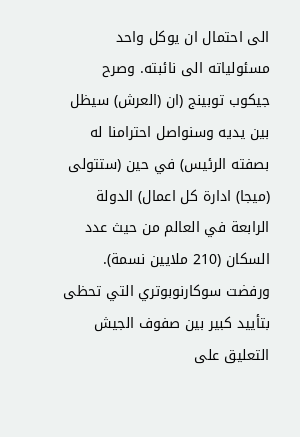الى احتمال ان يوكل واحد مسئولياته الى نائبته. وصرح جيكوب توبينج (ان (العرش) سيظل بين يديه وسنواصل احترامنا له بصفته الرئيس) في حين (ستتولى (ميجا) ادارة كل اعمال) الدولة الرابعة في العالم من حيث عدد السكان (210 ملايين نسمة). ورفضت سوكارنوبوتري التي تحظى بتأييد كبير بين صفوف الجيش التعليق على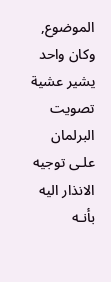الموضوع, وكان واحد يشير عشية تصويت البرلمان علـى توجيه الانذار اليه بأنـه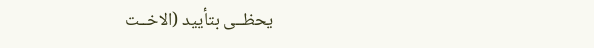يحظــى بتأييد (الاخــت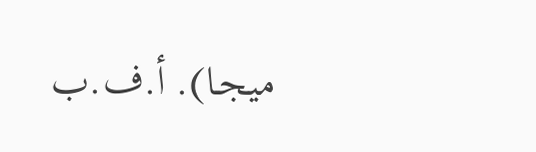ميجـا). أ.ف.ب